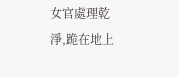女官處理乾淨,跪在地上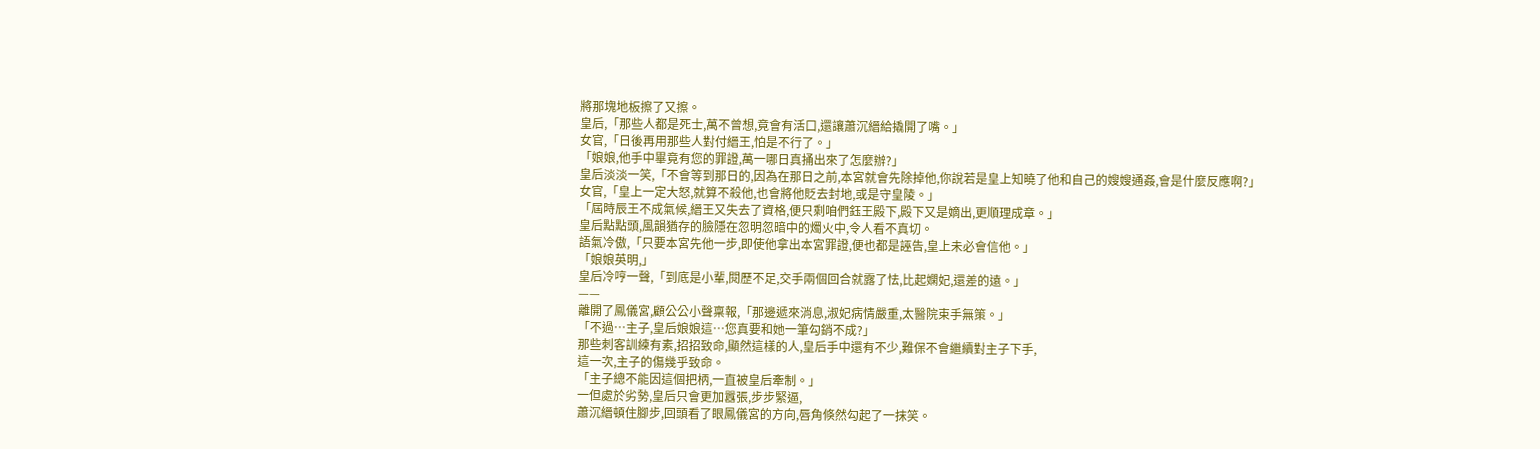將那塊地板擦了又擦。
皇后,「那些人都是死士,萬不曾想,竟會有活口,還讓蕭沉縉給撬開了嘴。」
女官,「日後再用那些人對付縉王,怕是不行了。」
「娘娘,他手中畢竟有您的罪證,萬一哪日真捅出來了怎麼辦?」
皇后淡淡一笑,「不會等到那日的,因為在那日之前,本宮就會先除掉他,你說若是皇上知曉了他和自己的嫂嫂通姦,會是什麼反應啊?」
女官,「皇上一定大怒,就算不殺他,也會將他貶去封地,或是守皇陵。」
「屆時辰王不成氣候,縉王又失去了資格,便只剩咱們鈺王殿下,殿下又是嫡出,更順理成章。」
皇后點點頭,風韻猶存的臉隱在忽明忽暗中的燭火中,令人看不真切。
語氣冷傲,「只要本宮先他一步,即使他拿出本宮罪證,便也都是誣告,皇上未必會信他。」
「娘娘英明,」
皇后冷哼一聲,「到底是小輩,閱歷不足,交手兩個回合就露了怯,比起嫻妃,還差的遠。」
——
離開了鳳儀宮,顧公公小聲稟報,「那邊遞來消息,淑妃病情嚴重,太醫院束手無策。」
「不過…主子,皇后娘娘這…您真要和她一筆勾銷不成?」
那些刺客訓練有素,招招致命,顯然這樣的人,皇后手中還有不少,難保不會繼續對主子下手,
這一次,主子的傷幾乎致命。
「主子總不能因這個把柄,一直被皇后牽制。」
一但處於劣勢,皇后只會更加囂張,步步緊逼,
蕭沉縉頓住腳步,回頭看了眼鳳儀宮的方向,唇角倏然勾起了一抹笑。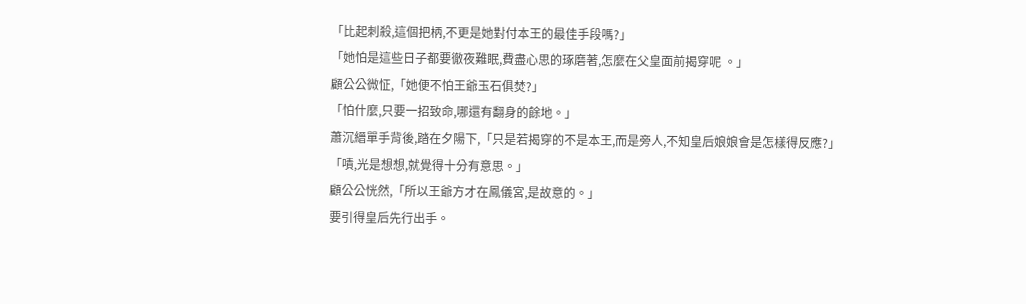「比起刺殺,這個把柄,不更是她對付本王的最佳手段嗎?」
「她怕是這些日子都要徹夜難眠,費盡心思的琢磨著,怎麼在父皇面前揭穿呢 。」
顧公公微怔,「她便不怕王爺玉石俱焚?」
「怕什麼,只要一招致命,哪還有翻身的餘地。」
蕭沉縉單手背後,踏在夕陽下,「只是若揭穿的不是本王,而是旁人,不知皇后娘娘會是怎樣得反應?」
「嘖,光是想想,就覺得十分有意思。」
顧公公恍然,「所以王爺方才在鳳儀宮,是故意的。」
要引得皇后先行出手。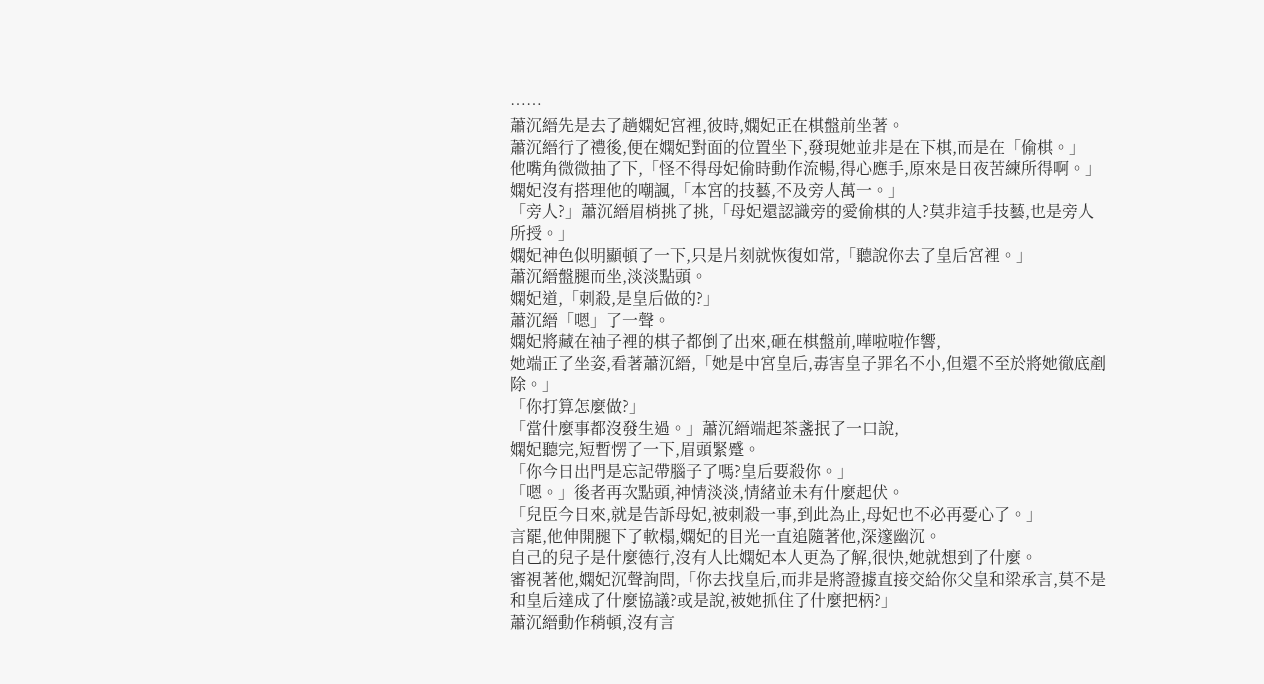……
蕭沉縉先是去了趟嫻妃宮裡,彼時,嫻妃正在棋盤前坐著。
蕭沉縉行了禮後,便在嫻妃對面的位置坐下,發現她並非是在下棋,而是在「偷棋。」
他嘴角微微抽了下,「怪不得母妃偷時動作流暢,得心應手,原來是日夜苦練所得啊。」
嫻妃沒有搭理他的嘲諷,「本宮的技藝,不及旁人萬一。」
「旁人?」蕭沉縉眉梢挑了挑,「母妃還認識旁的愛偷棋的人?莫非這手技藝,也是旁人所授。」
嫻妃神色似明顯頓了一下,只是片刻就恢復如常,「聽說你去了皇后宮裡。」
蕭沉縉盤腿而坐,淡淡點頭。
嫻妃道,「刺殺,是皇后做的?」
蕭沉縉「嗯」了一聲。
嫻妃將藏在袖子裡的棋子都倒了出來,砸在棋盤前,嘩啦啦作響,
她端正了坐姿,看著蕭沉縉,「她是中宮皇后,毒害皇子罪名不小,但還不至於將她徹底剷除。」
「你打算怎麼做?」
「當什麼事都沒發生過。」蕭沉縉端起茶盞抿了一口說,
嫻妃聽完,短暫愣了一下,眉頭緊蹙。
「你今日出門是忘記帶腦子了嗎?皇后要殺你。」
「嗯。」後者再次點頭,神情淡淡,情緒並未有什麼起伏。
「兒臣今日來,就是告訴母妃,被刺殺一事,到此為止,母妃也不必再憂心了。」
言罷,他伸開腿下了軟榻,嫻妃的目光一直追隨著他,深邃幽沉。
自己的兒子是什麼德行,沒有人比嫻妃本人更為了解,很快,她就想到了什麼。
審視著他,嫻妃沉聲詢問,「你去找皇后,而非是將證據直接交給你父皇和梁承言,莫不是和皇后達成了什麼協議?或是說,被她抓住了什麼把柄?」
蕭沉縉動作稍頓,沒有言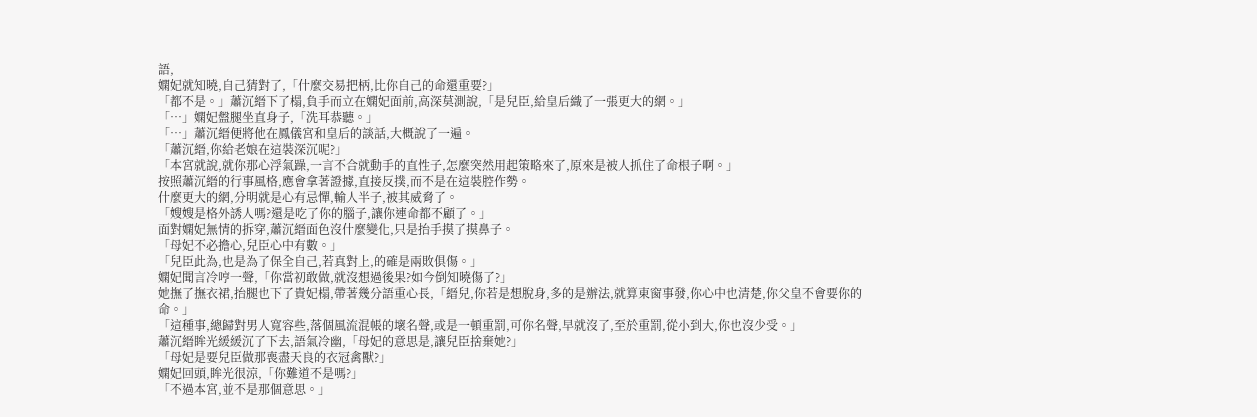語,
嫻妃就知曉,自己猜對了,「什麼交易把柄,比你自己的命還重要?」
「都不是。」蕭沉縉下了榻,負手而立在嫻妃面前,高深莫測說,「是兒臣,給皇后織了一張更大的網。」
「…」嫻妃盤腿坐直身子,「洗耳恭聽。」
「…」蕭沉縉便將他在鳳儀宮和皇后的談話,大概說了一遍。
「蕭沉縉,你給老娘在這裝深沉呢?」
「本宮就說,就你那心浮氣躁,一言不合就動手的直性子,怎麼突然用起策略來了,原來是被人抓住了命根子啊。」
按照蕭沉縉的行事風格,應會拿著證據,直接反撲,而不是在這裝腔作勢。
什麼更大的網,分明就是心有忌憚,輸人半子,被其威脅了。
「嫂嫂是格外誘人嗎?還是吃了你的腦子,讓你連命都不顧了。」
面對嫻妃無情的拆穿,蕭沉縉面色沒什麼變化,只是抬手摸了摸鼻子。
「母妃不必擔心,兒臣心中有數。」
「兒臣此為,也是為了保全自己,若真對上,的確是兩敗俱傷。」
嫻妃聞言冷哼一聲,「你當初敢做,就沒想過後果?如今倒知曉傷了?」
她撫了撫衣裙,抬腿也下了貴妃榻,帶著幾分語重心長,「縉兒,你若是想脫身,多的是辦法,就算東窗事發,你心中也清楚,你父皇不會要你的命。」
「這種事,總歸對男人寬容些,落個風流混帳的壞名聲,或是一頓重罰,可你名聲,早就沒了,至於重罰,從小到大,你也沒少受。」
蕭沉縉眸光緩緩沉了下去,語氣冷幽,「母妃的意思是,讓兒臣捨棄她?」
「母妃是要兒臣做那喪盡天良的衣冠禽獸?」
嫻妃回頭,眸光很涼,「你難道不是嗎?」
「不過本宮,並不是那個意思。」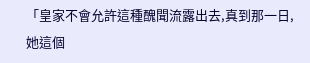「皇家不會允許這種醜聞流露出去,真到那一日,她這個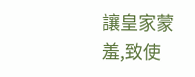讓皇家蒙羞,致使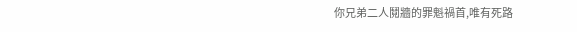你兄弟二人鬩牆的罪魁禍首,唯有死路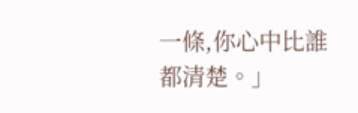一條,你心中比誰都清楚。」